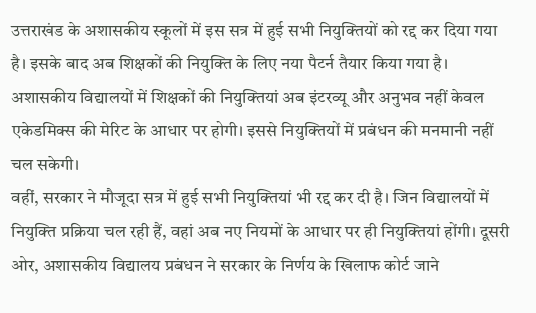उत्तराखंड के अशासकीय स्कूलों में इस सत्र में हुई सभी नियुक्तियों को रद्द कर दिया गया है। इसके बाद अब शिक्षकों की नियुक्ति के लिए नया पैटर्न तैयार किया गया है।
अशासकीय विद्यालयों में शिक्षकों की नियुक्तियां अब इंटरव्यू और अनुभव नहीं केवल एकेडमिक्स की मेरिट के आधार पर होगी। इससे नियुक्तियों में प्रबंधन की मनमानी नहीं चल सकेगी।
वहीं, सरकार ने मौजूदा सत्र में हुई सभी नियुक्तियां भी रद्द कर दी है। जिन विद्यालयों में नियुक्ति प्रक्रिया चल रही हैं, वहां अब नए नियमों के आधार पर ही नियुक्तियां होंगी। दूसरी ओर, अशासकीय विद्यालय प्रबंधन ने सरकार के निर्णय के खिलाफ कोर्ट जाने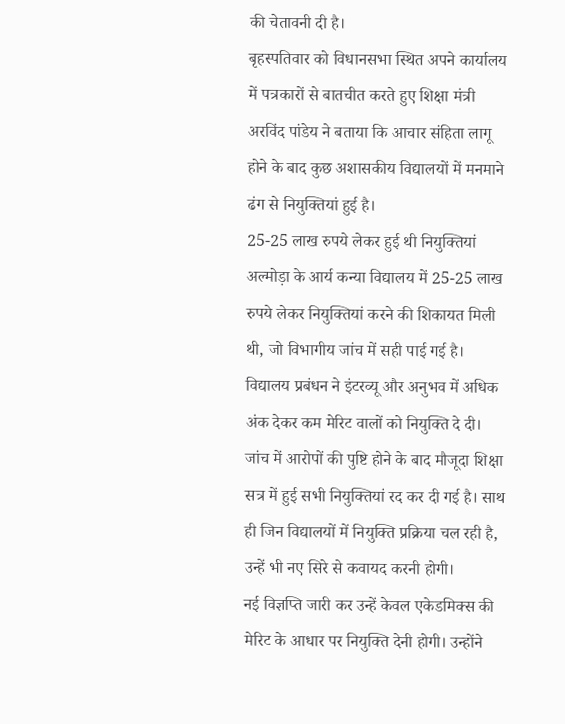की चेतावनी दी है।
बृहस्पतिवार को विधानसभा स्थित अपने कार्यालय में पत्रकारों से बातचीत करते हुए शिक्षा मंत्री अरविंद पांडेय ने बताया कि आचार संहिता लागू होने के बाद कुछ अशासकीय विद्यालयों में मनमाने ढंग से नियुक्तियां हुई है।
25-25 लाख रुपये लेकर हुई थी नियुक्तियां
अल्मोड़ा के आर्य कन्या विद्यालय में 25-25 लाख रुपये लेकर नियुक्तियां करने की शिकायत मिली थी, जो विभागीय जांच में सही पाई गई है। विद्यालय प्रबंधन ने इंटरव्यू और अनुभव में अधिक अंक देकर कम मेरिट वालों को नियुक्ति दे दी।
जांच में आरोपों की पुष्टि होने के बाद मौजूदा शिक्षा सत्र में हुई सभी नियुक्तियां रद कर दी गई है। साथ ही जिन विद्यालयों में नियुक्ति प्रक्रिया चल रही है, उन्हें भी नए सिरे से कवायद करनी होगी।
नई विज्ञप्ति जारी कर उन्हें केवल एकेडमिक्स की मेरिट के आधार पर नियुक्ति देनी होगी। उन्होंने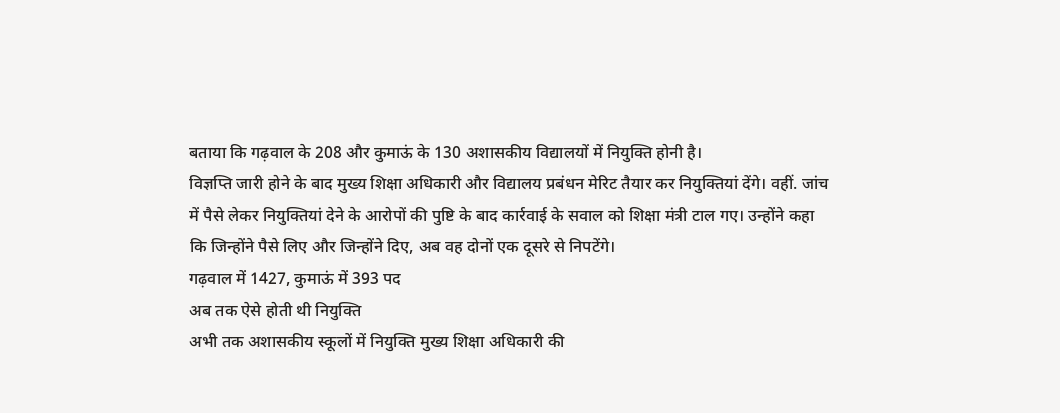बताया कि गढ़वाल के 208 और कुमाऊं के 130 अशासकीय विद्यालयों में नियुक्ति होनी है।
विज्ञप्ति जारी होने के बाद मुख्य शिक्षा अधिकारी और विद्यालय प्रबंधन मेरिट तैयार कर नियुक्तियां देंगे। वहीं. जांच में पैसे लेकर नियुक्तियां देने के आरोपों की पुष्टि के बाद कार्रवाई के सवाल को शिक्षा मंत्री टाल गए। उन्होंने कहा कि जिन्होंने पैसे लिए और जिन्होंने दिए, अब वह दोनों एक दूसरे से निपटेंगे।
गढ़वाल में 1427, कुमाऊं में 393 पद
अब तक ऐसे होती थी नियुक्ति
अभी तक अशासकीय स्कूलों में नियुक्ति मुख्य शिक्षा अधिकारी की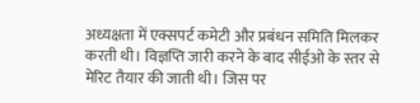अध्यक्षता में एक्सपर्ट कमेटी और प्रबंधन समिति मिलकर करती थी। विज्ञप्ति जारी करने के बाद सीईओ के स्तर से मेरिट तैयार की जाती थी। जिस पर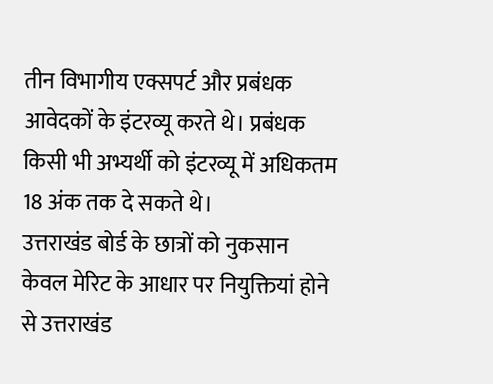तीन विभागीय एक्सपर्ट और प्रबंधक आवेदकों के इंटरव्यू करते थे। प्रबंधक किसी भी अभ्यर्थी को इंटरव्यू में अधिकतम 18 अंक तक दे सकते थे।
उत्तराखंड बोर्ड के छात्रों को नुकसान
केवल मेरिट के आधार पर नियुक्तियां होने से उत्तराखंड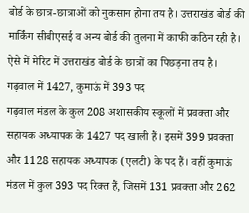बोर्ड के छात्र-छात्राओं को नुकसान होना तय है। उत्तराखंड बोर्ड की मार्किंग सीबीएसई व अन्य बोर्ड की तुलना में काफी कठिन रही है। ऐसे में मेरिट में उत्तराखंड बोर्ड के छात्रों का पिछड़ना तय है।
गढ़वाल में 1427, कुमाऊं में 393 पद
गढ़वाल मंडल के कुल 208 अशासकीय स्कूलों में प्रवक्ता और सहायक अध्यापक के 1427 पद खाली हैं। इसमें 399 प्रवक्ता और 1128 सहायक अध्यापक (एलटी) के पद हैं। वहीं कुमाऊं मंडल में कुल 393 पद रिक्त हैं, जिसमें 131 प्रवक्ता और 262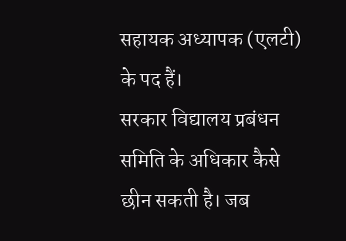सहायक अध्यापक (एलटी) के पद हैं।
सरकार विद्यालय प्रबंधन समिति के अधिकार कैसे छीन सकती है। जब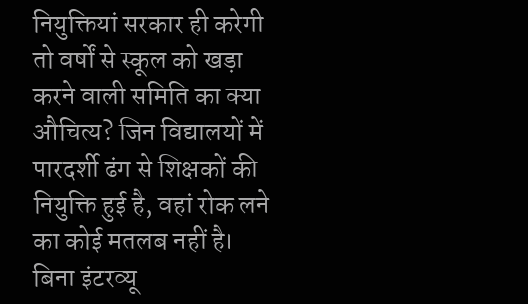नियुक्तियां सरकार ही करेगी तो वर्षों से स्कूल को खड़ा करने वाली समिति का क्या औचित्य? जिन विद्यालयों में पारदर्शी ढंग से शिक्षकों की नियुक्ति हुई है, वहां रोक लने का कोई मतलब नहीं है। बिना इंटरव्यू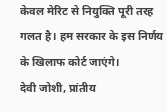केवल मेरिट से नियुक्ति पूरी तरह गलत है। हम सरकार के इस निर्णय के खिलाफ कोर्ट जाएंगे।
देवी जोशी, प्रांतीय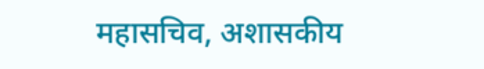महासचिव, अशासकीय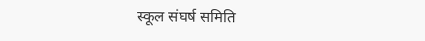स्कूल संघर्ष समिति